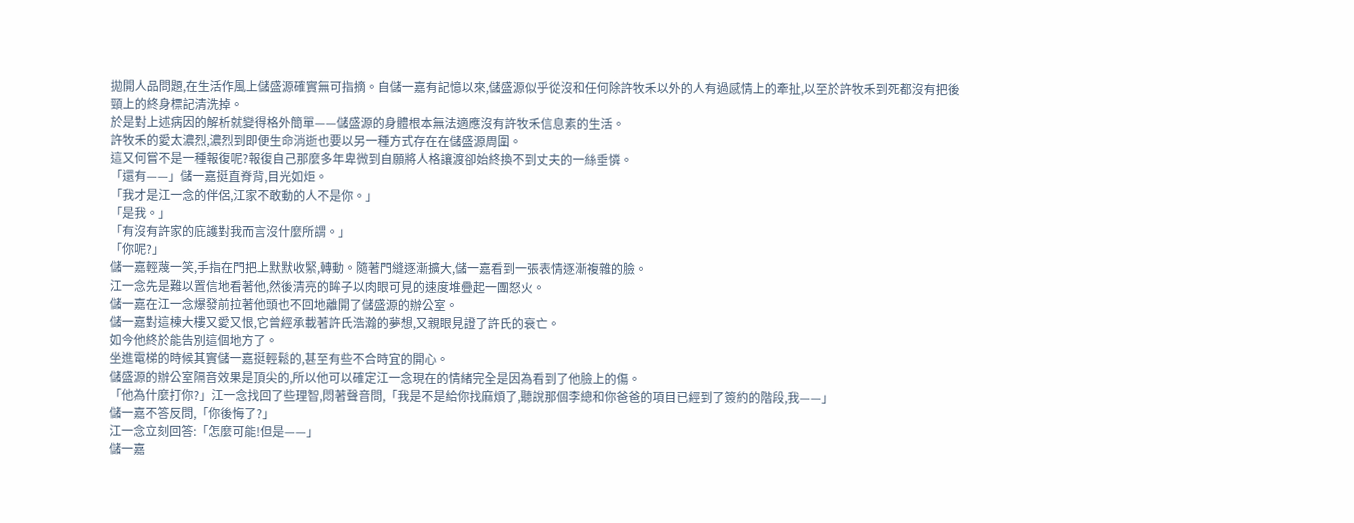拋開人品問題,在生活作風上儲盛源確實無可指摘。自儲一嘉有記憶以來,儲盛源似乎從沒和任何除許牧禾以外的人有過感情上的牽扯,以至於許牧禾到死都沒有把後頸上的終身標記清洗掉。
於是對上述病因的解析就變得格外簡單——儲盛源的身體根本無法適應沒有許牧禾信息素的生活。
許牧禾的愛太濃烈,濃烈到即便生命消逝也要以另一種方式存在在儲盛源周圍。
這又何嘗不是一種報復呢?報復自己那麼多年卑微到自願將人格讓渡卻始終換不到丈夫的一絲垂憐。
「還有——」儲一嘉挺直脊背,目光如炬。
「我才是江一念的伴侶,江家不敢動的人不是你。」
「是我。」
「有沒有許家的庇護對我而言沒什麼所謂。」
「你呢?」
儲一嘉輕蔑一笑,手指在門把上默默收緊,轉動。隨著門縫逐漸擴大,儲一嘉看到一張表情逐漸複雜的臉。
江一念先是難以置信地看著他,然後清亮的眸子以肉眼可見的速度堆疊起一團怒火。
儲一嘉在江一念爆發前拉著他頭也不回地離開了儲盛源的辦公室。
儲一嘉對這棟大樓又愛又恨,它曾經承載著許氏浩瀚的夢想,又親眼見證了許氏的衰亡。
如今他終於能告別這個地方了。
坐進電梯的時候其實儲一嘉挺輕鬆的,甚至有些不合時宜的開心。
儲盛源的辦公室隔音效果是頂尖的,所以他可以確定江一念現在的情緒完全是因為看到了他臉上的傷。
「他為什麼打你?」江一念找回了些理智,悶著聲音問,「我是不是給你找麻煩了,聽說那個李總和你爸爸的項目已經到了簽約的階段,我——」
儲一嘉不答反問,「你後悔了?」
江一念立刻回答:「怎麼可能!但是——」
儲一嘉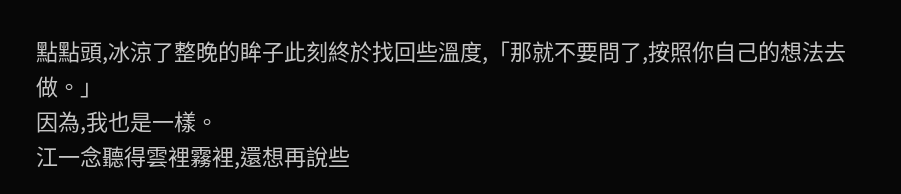點點頭,冰涼了整晚的眸子此刻終於找回些溫度,「那就不要問了,按照你自己的想法去做。」
因為,我也是一樣。
江一念聽得雲裡霧裡,還想再說些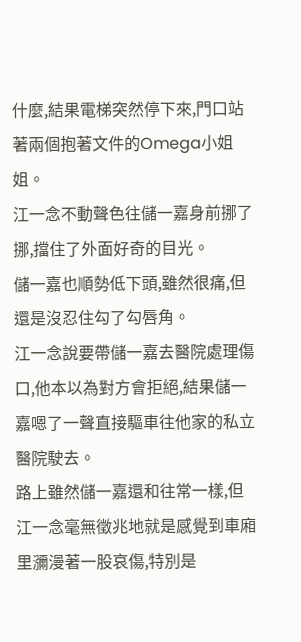什麼,結果電梯突然停下來,門口站著兩個抱著文件的Omega小姐姐。
江一念不動聲色往儲一嘉身前挪了挪,擋住了外面好奇的目光。
儲一嘉也順勢低下頭,雖然很痛,但還是沒忍住勾了勾唇角。
江一念說要帶儲一嘉去醫院處理傷口,他本以為對方會拒絕,結果儲一嘉嗯了一聲直接驅車往他家的私立醫院駛去。
路上雖然儲一嘉還和往常一樣,但江一念毫無徵兆地就是感覺到車廂里瀰漫著一股哀傷,特別是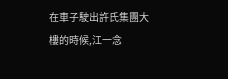在車子駛出許氏集團大樓的時候,江一念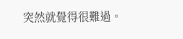突然就覺得很難過。